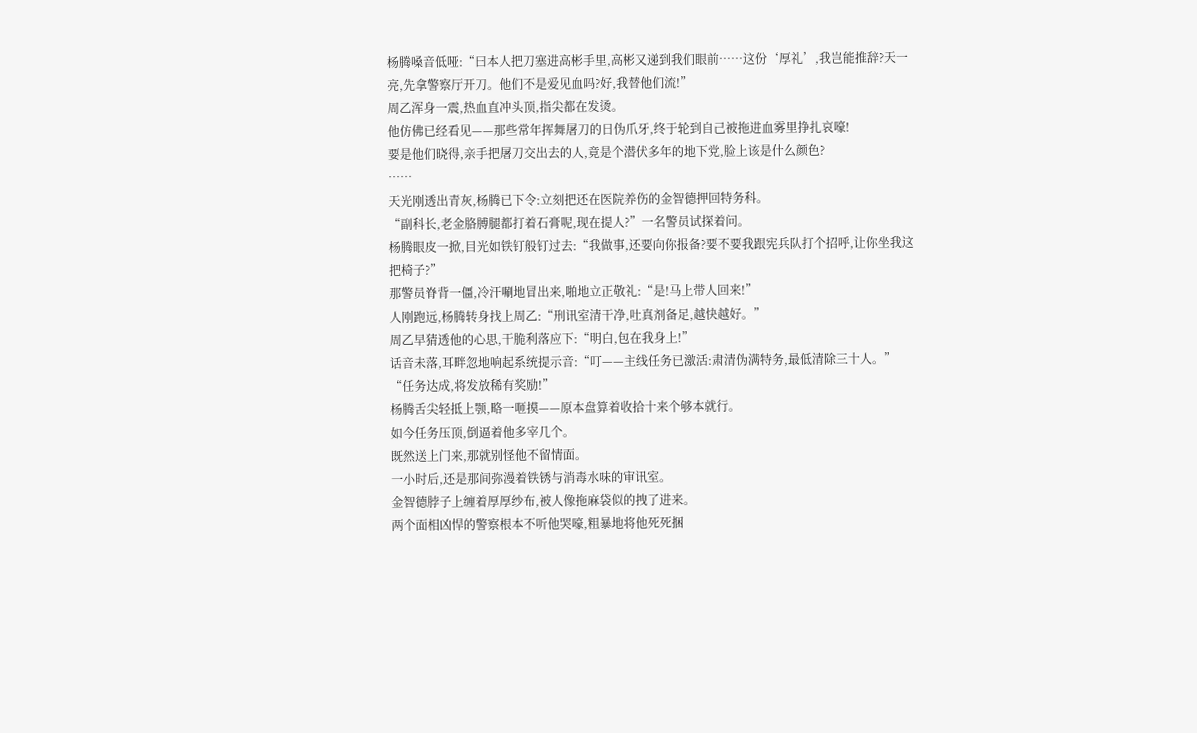杨腾嗓音低哑:“曰本人把刀塞进高彬手里,高彬又递到我们眼前……这份‘厚礼’,我岂能推辞?天一亮,先拿警察厅开刀。他们不是爱见血吗?好,我替他们流!”
周乙浑身一震,热血直冲头顶,指尖都在发烫。
他仿佛已经看见——那些常年挥舞屠刀的日伪爪牙,终于轮到自己被拖进血雾里挣扎哀嚎!
要是他们晓得,亲手把屠刀交出去的人,竟是个潜伏多年的地下党,脸上该是什么颜色?
……
天光刚透出青灰,杨腾已下令:立刻把还在医院养伤的金智德押回特务科。
“副科长,老金胳膊腿都打着石膏呢,现在提人?”一名警员试探着问。
杨腾眼皮一掀,目光如铁钉般钉过去:“我做事,还要向你报备?要不要我跟宪兵队打个招呼,让你坐我这把椅子?”
那警员脊背一僵,冷汗唰地冒出来,啪地立正敬礼:“是!马上带人回来!”
人刚跑远,杨腾转身找上周乙:“刑讯室清干净,吐真剂备足,越快越好。”
周乙早猜透他的心思,干脆利落应下:“明白,包在我身上!”
话音未落,耳畔忽地响起系统提示音:“叮——主线任务已激活:肃清伪满特务,最低清除三十人。”
“任务达成,将发放稀有奖励!”
杨腾舌尖轻抵上颚,略一咂摸——原本盘算着收拾十来个够本就行。
如今任务压顶,倒逼着他多宰几个。
既然送上门来,那就别怪他不留情面。
一小时后,还是那间弥漫着铁锈与消毒水味的审讯室。
金智德脖子上缠着厚厚纱布,被人像拖麻袋似的拽了进来。
两个面相凶悍的警察根本不听他哭嚎,粗暴地将他死死捆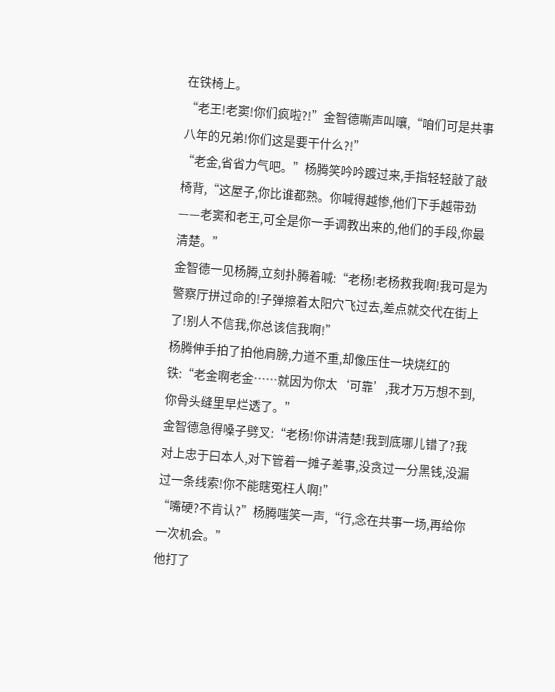在铁椅上。
“老王!老窦!你们疯啦?!”金智德嘶声叫嚷,“咱们可是共事八年的兄弟!你们这是要干什么?!”
“老金,省省力气吧。”杨腾笑吟吟踱过来,手指轻轻敲了敲椅背,“这屋子,你比谁都熟。你喊得越惨,他们下手越带劲——老窦和老王,可全是你一手调教出来的,他们的手段,你最清楚。”
金智德一见杨腾,立刻扑腾着喊:“老杨!老杨救我啊!我可是为警察厅拼过命的!子弹擦着太阳穴飞过去,差点就交代在街上了!别人不信我,你总该信我啊!”
杨腾伸手拍了拍他肩膀,力道不重,却像压住一块烧红的铁:“老金啊老金……就因为你太‘可靠’,我才万万想不到,你骨头缝里早烂透了。”
金智德急得嗓子劈叉:“老杨!你讲清楚!我到底哪儿错了?我对上忠于曰本人,对下管着一摊子差事,没贪过一分黑钱,没漏过一条线索!你不能瞎冤枉人啊!”
“嘴硬?不肯认?”杨腾嗤笑一声,“行,念在共事一场,再给你一次机会。”
他打了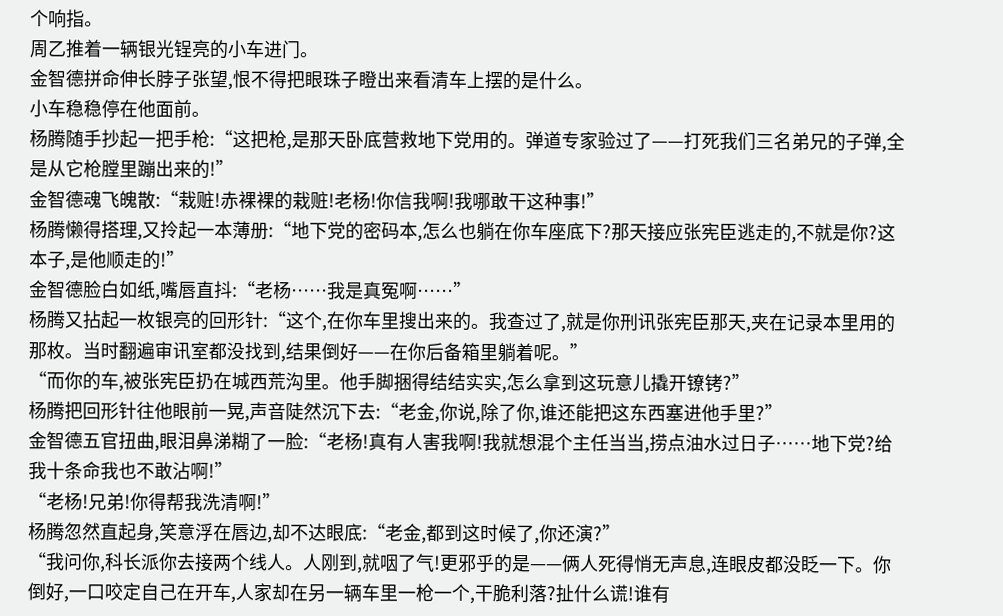个响指。
周乙推着一辆银光锃亮的小车进门。
金智德拼命伸长脖子张望,恨不得把眼珠子瞪出来看清车上摆的是什么。
小车稳稳停在他面前。
杨腾随手抄起一把手枪:“这把枪,是那天卧底营救地下党用的。弹道专家验过了——打死我们三名弟兄的子弹,全是从它枪膛里蹦出来的!”
金智德魂飞魄散:“栽赃!赤裸裸的栽赃!老杨!你信我啊!我哪敢干这种事!”
杨腾懒得搭理,又拎起一本薄册:“地下党的密码本,怎么也躺在你车座底下?那天接应张宪臣逃走的,不就是你?这本子,是他顺走的!”
金智德脸白如纸,嘴唇直抖:“老杨……我是真冤啊……”
杨腾又拈起一枚银亮的回形针:“这个,在你车里搜出来的。我查过了,就是你刑讯张宪臣那天,夹在记录本里用的那枚。当时翻遍审讯室都没找到,结果倒好——在你后备箱里躺着呢。”
“而你的车,被张宪臣扔在城西荒沟里。他手脚捆得结结实实,怎么拿到这玩意儿撬开镣铐?”
杨腾把回形针往他眼前一晃,声音陡然沉下去:“老金,你说,除了你,谁还能把这东西塞进他手里?”
金智德五官扭曲,眼泪鼻涕糊了一脸:“老杨!真有人害我啊!我就想混个主任当当,捞点油水过日子……地下党?给我十条命我也不敢沾啊!”
“老杨!兄弟!你得帮我洗清啊!”
杨腾忽然直起身,笑意浮在唇边,却不达眼底:“老金,都到这时候了,你还演?”
“我问你,科长派你去接两个线人。人刚到,就咽了气!更邪乎的是——俩人死得悄无声息,连眼皮都没眨一下。你倒好,一口咬定自己在开车,人家却在另一辆车里一枪一个,干脆利落?扯什么谎!谁有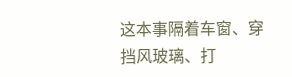这本事隔着车窗、穿挡风玻璃、打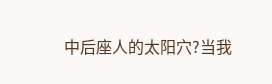中后座人的太阳穴?当我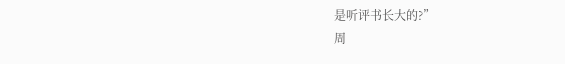是听评书长大的?”
周